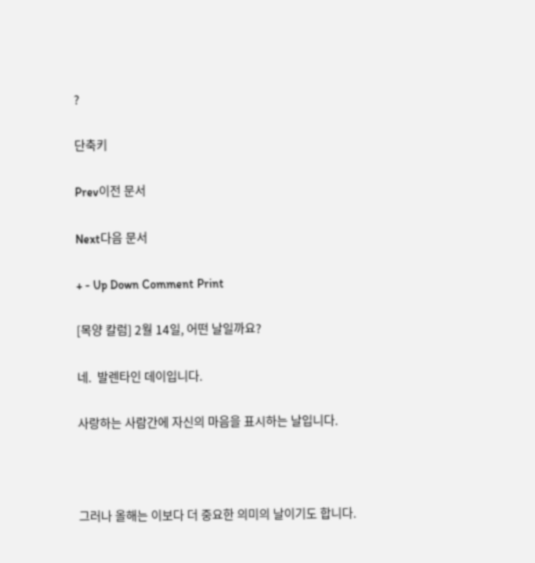?

단축키

Prev이전 문서

Next다음 문서

+ - Up Down Comment Print

[목양 칼럼] 2월 14일, 어떤 날일까요?

네.  발렌타인 데이입니다.

사랑하는 사람간에 자신의 마음을 표시하는 날입니다.



그러나 올해는 이보다 더 중요한 의미의 날이기도 합니다.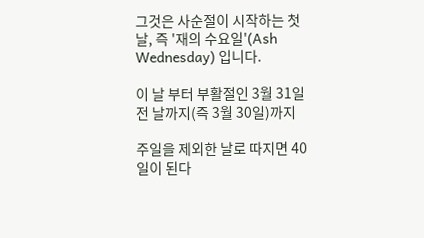그것은 사순절이 시작하는 첫 날, 즉 '재의 수요일'(Ash Wednesday) 입니다.

이 날 부터 부활절인 3월 31일 전 날까지(즉 3월 30일)까지

주일을 제외한 날로 따지면 40일이 된다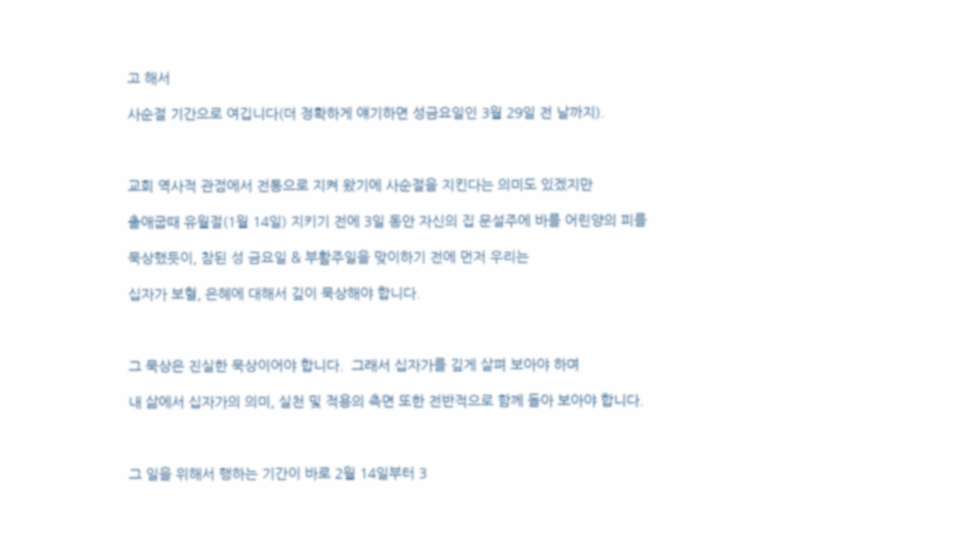고 해서

사순절 기간으로 여깁니다(더 정확하게 얘기하면 성금요일인 3월 29일 전 날까지).



교회 역사적 관점에서 전통으로 지켜 왔기에 사순절을 지킨다는 의미도 있겠지만

출애굽때 유월절(1월 14일) 지키기 전에 3일 동안 자신의 집 문설주에 바를 어린양의 피를

묵상했듯이, 참된 성 금요일 & 부활주일을 맞이하기 전에 먼저 우리는

십자가 보혈, 은혜에 대해서 깊이 묵상해야 합니다.



그 묵상은 진실한 묵상이어야 합니다.  그래서 십자가를 깊게 살펴 보아야 하며

내 삶에서 십자가의 의미, 실천 및 적용의 측면 또한 전반적으로 함께 돌아 보아야 합니다.



그 일을 위해서 행하는 기간이 바로 2월 14일부터 3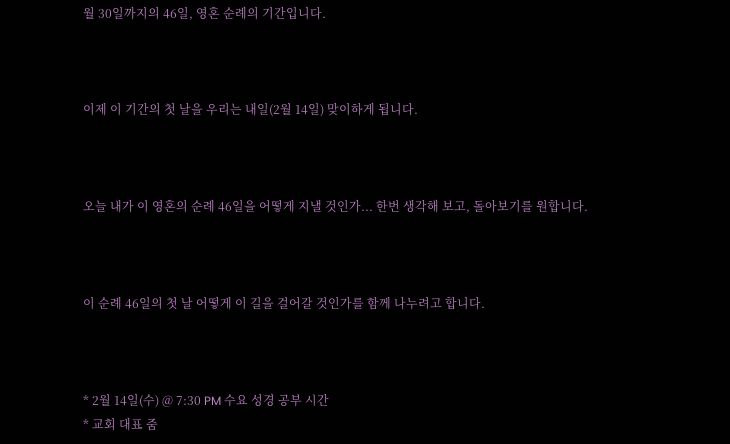월 30일까지의 46일, 영혼 순례의 기간입니다.



이제 이 기간의 첫 날을 우리는 내일(2월 14일) 맞이하게 됩니다.



오늘 내가 이 영혼의 순례 46일을 어떻게 지낼 것인가... 한번 생각해 보고, 돌아보기를 원합니다.



이 순례 46일의 첫 날 어떻게 이 길을 걸어갈 것인가를 함께 나누려고 합니다.



* 2월 14일(수) @ 7:30 PM 수요 성경 공부 시간
* 교회 대표 줌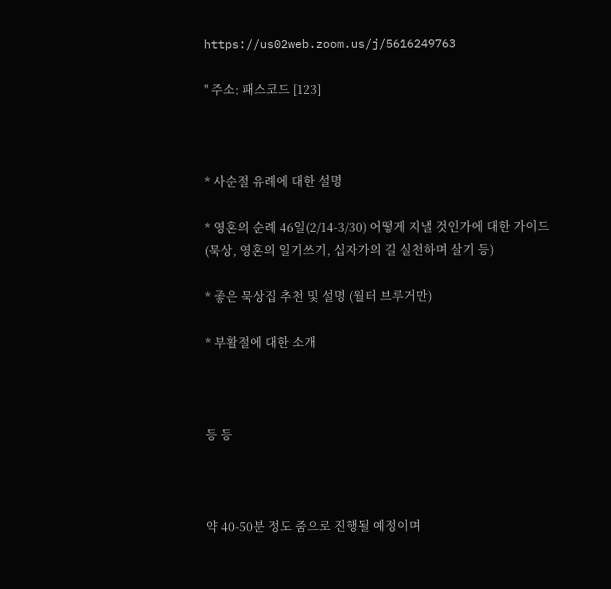https://us02web.zoom.us/j/5616249763

'' 주소: 패스코드 [123]



* 사순절 유례에 대한 설명

* 영혼의 순례 46일(2/14-3/30) 어떻게 지낼 것인가에 대한 가이드 (묵상, 영혼의 일기쓰기, 십자가의 길 실천하며 살기 등)

* 좋은 묵상집 추천 및 설명 (월터 브루거만)

* 부활절에 대한 소개



등 등



약 40-50분 정도 줌으로 진행될 예정이며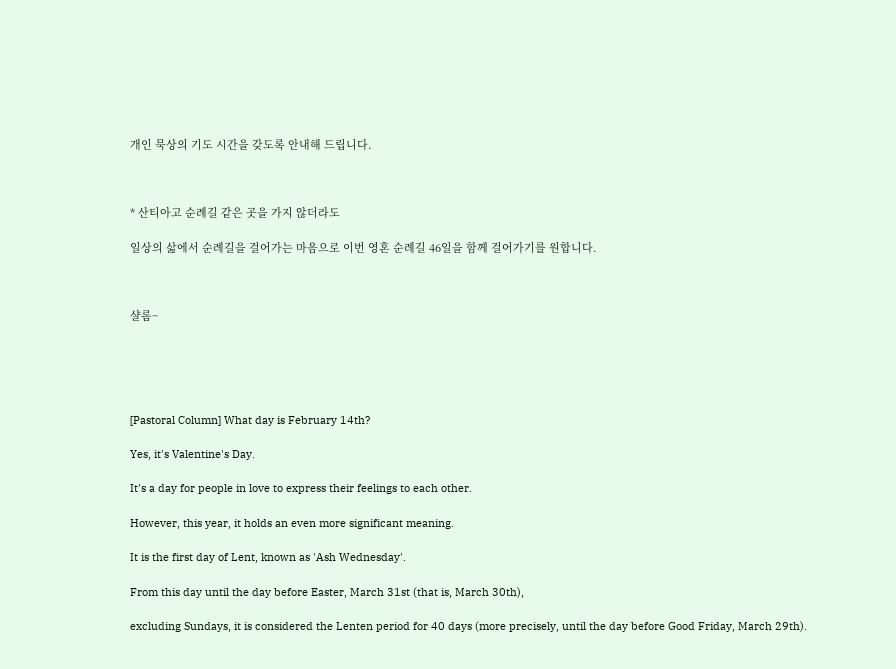개인 묵상의 기도 시간을 갖도록 안내해 드립니다.



* 산티아고 순례길 같은 곳을 가지 않더라도

일상의 삶에서 순례길을 걸어가는 마음으로 이번 영혼 순례길 46일을 함께 걸어가기를 원합니다.



샬롬~





[Pastoral Column] What day is February 14th?

Yes, it's Valentine's Day.

It's a day for people in love to express their feelings to each other.

However, this year, it holds an even more significant meaning.

It is the first day of Lent, known as 'Ash Wednesday'.

From this day until the day before Easter, March 31st (that is, March 30th),

excluding Sundays, it is considered the Lenten period for 40 days (more precisely, until the day before Good Friday, March 29th).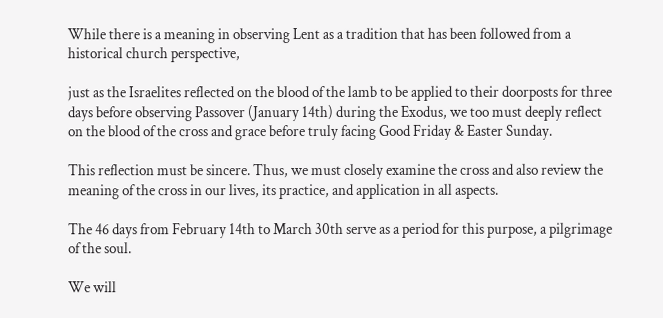While there is a meaning in observing Lent as a tradition that has been followed from a historical church perspective,

just as the Israelites reflected on the blood of the lamb to be applied to their doorposts for three days before observing Passover (January 14th) during the Exodus, we too must deeply reflect on the blood of the cross and grace before truly facing Good Friday & Easter Sunday.

This reflection must be sincere. Thus, we must closely examine the cross and also review the meaning of the cross in our lives, its practice, and application in all aspects.

The 46 days from February 14th to March 30th serve as a period for this purpose, a pilgrimage of the soul.

We will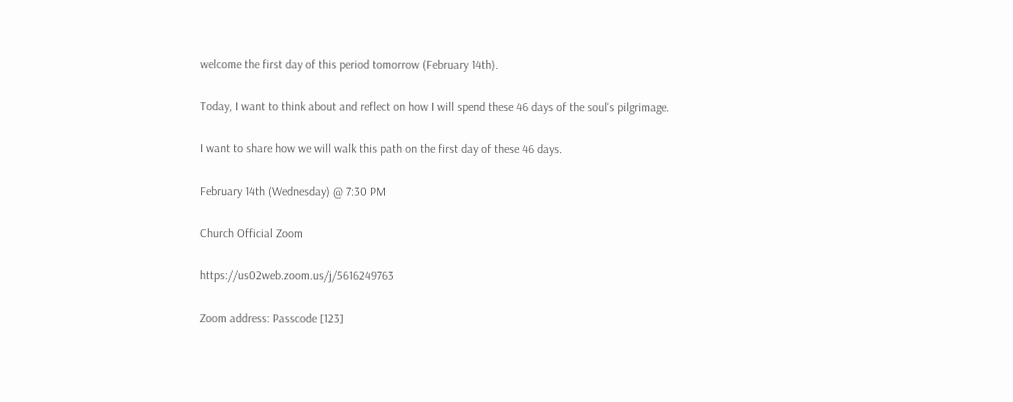welcome the first day of this period tomorrow (February 14th).

Today, I want to think about and reflect on how I will spend these 46 days of the soul's pilgrimage.

I want to share how we will walk this path on the first day of these 46 days.

February 14th (Wednesday) @ 7:30 PM

Church Official Zoom

https://us02web.zoom.us/j/5616249763

Zoom address: Passcode [123]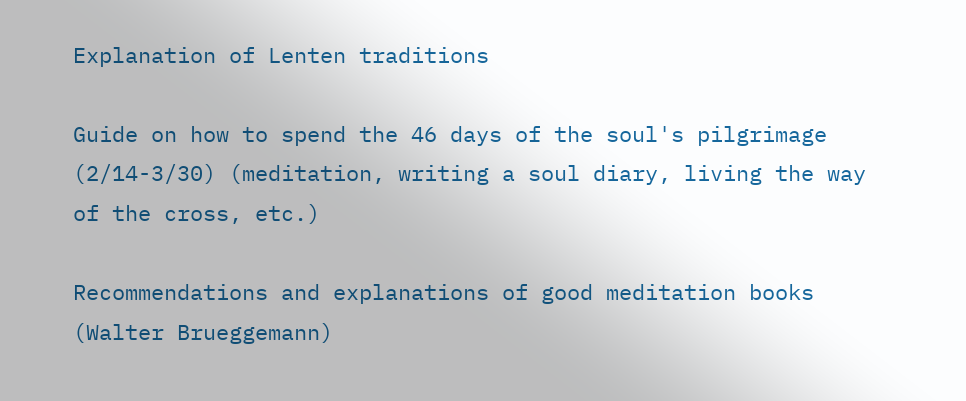Explanation of Lenten traditions

Guide on how to spend the 46 days of the soul's pilgrimage (2/14-3/30) (meditation, writing a soul diary, living the way of the cross, etc.)

Recommendations and explanations of good meditation books (Walter Brueggemann)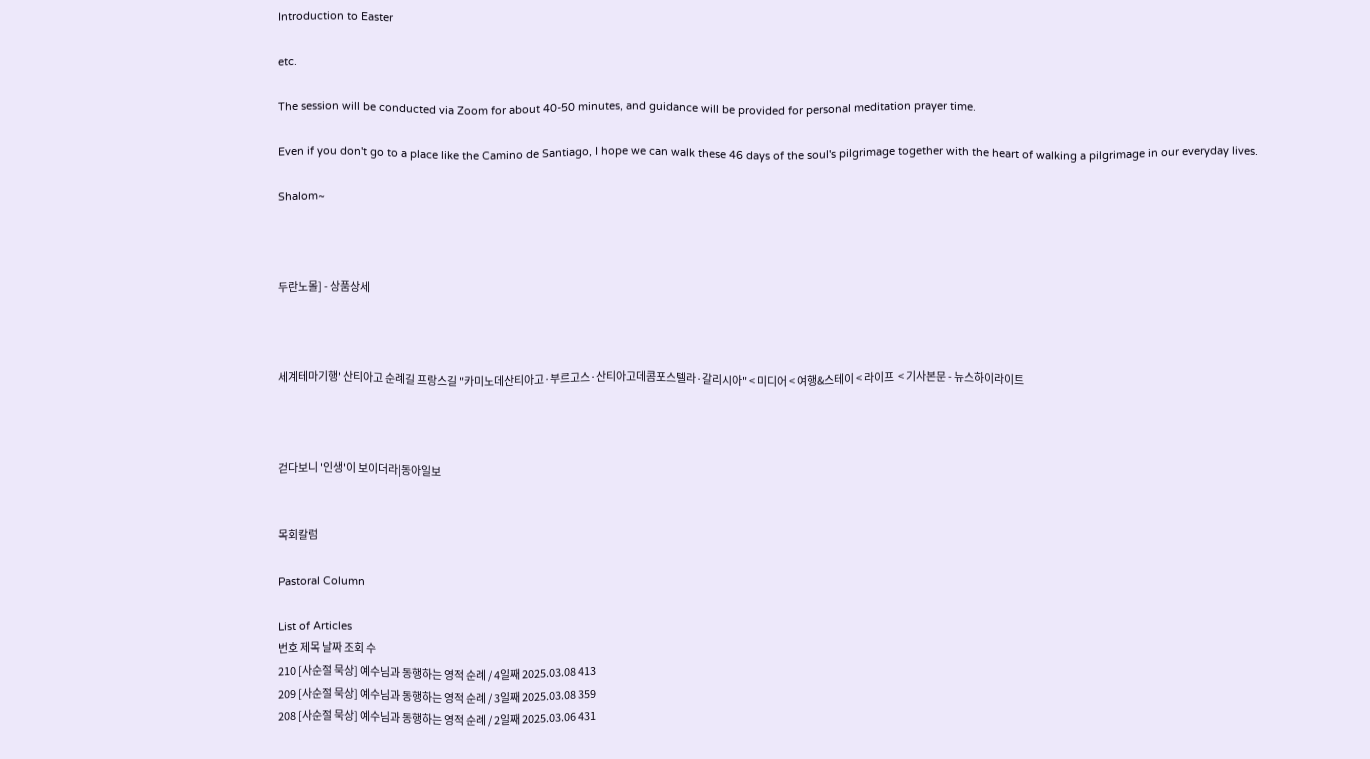Introduction to Easter

etc.

The session will be conducted via Zoom for about 40-50 minutes, and guidance will be provided for personal meditation prayer time.

Even if you don't go to a place like the Camino de Santiago, I hope we can walk these 46 days of the soul's pilgrimage together with the heart of walking a pilgrimage in our everyday lives.

Shalom~



두란노몰] - 상품상세



세계테마기행' 산티아고 순례길 프랑스길 "카미노데산티아고·부르고스·산티아고데콤포스텔라·갈리시아" < 미디어 < 여행&스테이 < 라이프  < 기사본문 - 뉴스하이라이트



걷다보니 '인생'이 보이더라|동아일보


목회칼럼

Pastoral Column

List of Articles
번호 제목 날짜 조회 수
210 [사순절 묵상] 예수님과 동행하는 영적 순례 / 4일째 2025.03.08 413
209 [사순절 묵상] 예수님과 동행하는 영적 순례 / 3일째 2025.03.08 359
208 [사순절 묵상] 예수님과 동행하는 영적 순례 / 2일째 2025.03.06 431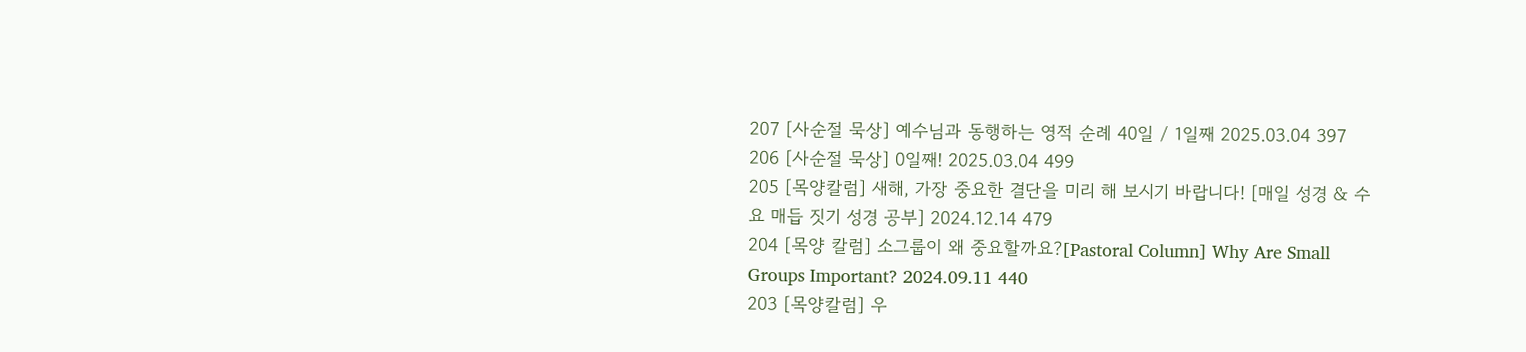207 [사순절 묵상] 예수님과 동행하는 영적 순례 40일 / 1일째 2025.03.04 397
206 [사순절 묵상] 0일째! 2025.03.04 499
205 [목양칼럼] 새해, 가장 중요한 결단을 미리 해 보시기 바랍니다! [매일 성경 & 수요 매듭 짓기 성경 공부] 2024.12.14 479
204 [목양 칼럼] 소그룹이 왜 중요할까요?[Pastoral Column] Why Are Small Groups Important? 2024.09.11 440
203 [목양칼럼] 우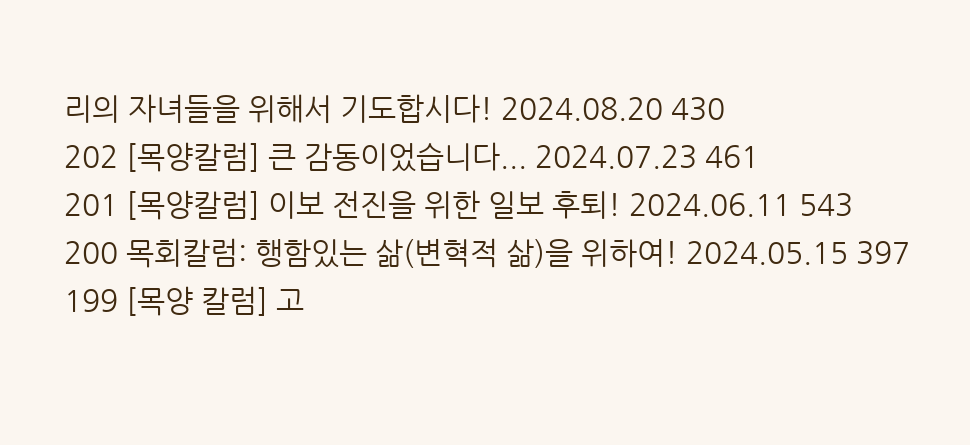리의 자녀들을 위해서 기도합시다! 2024.08.20 430
202 [목양칼럼] 큰 감동이었습니다... 2024.07.23 461
201 [목양칼럼] 이보 전진을 위한 일보 후퇴! 2024.06.11 543
200 목회칼럼: 행함있는 삶(변혁적 삶)을 위하여! 2024.05.15 397
199 [목양 칼럼] 고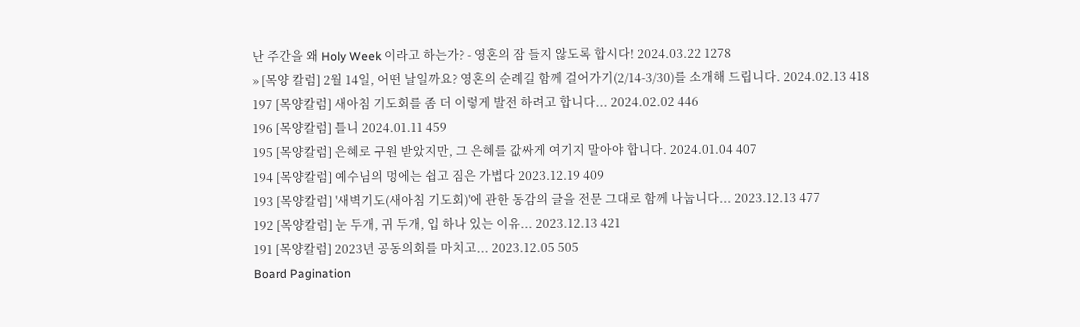난 주간을 왜 Holy Week 이라고 하는가? - 영혼의 잠 들지 않도록 합시다! 2024.03.22 1278
» [목양 칼럼] 2월 14일, 어떤 날일까요? 영혼의 순례길 함께 걸어가기(2/14-3/30)를 소개해 드립니다. 2024.02.13 418
197 [목양칼럼] 새아침 기도회를 좀 더 이렇게 발전 하려고 합니다... 2024.02.02 446
196 [목양칼럼] 틀니 2024.01.11 459
195 [목양칼럼] 은혜로 구원 받았지만, 그 은혜를 값싸게 여기지 말아야 합니다. 2024.01.04 407
194 [목양칼럼] 예수님의 멍에는 쉽고 짐은 가볍다 2023.12.19 409
193 [목양칼럼] '새벽기도(새아침 기도회)'에 관한 동감의 글을 전문 그대로 함께 나눕니다... 2023.12.13 477
192 [목양칼럼] 눈 두개, 귀 두개, 입 하나 있는 이유... 2023.12.13 421
191 [목양칼럼] 2023년 공동의회를 마치고... 2023.12.05 505
Board Pagination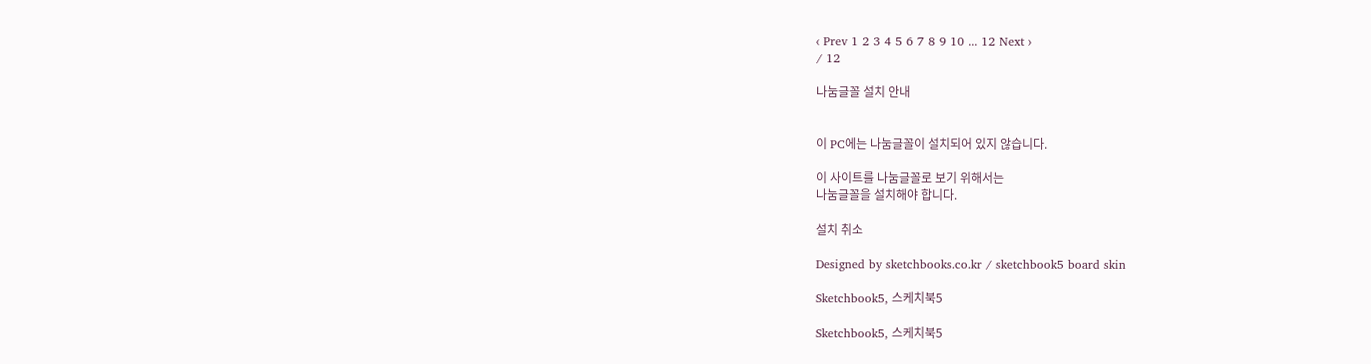‹ Prev 1 2 3 4 5 6 7 8 9 10 ... 12 Next ›
/ 12

나눔글꼴 설치 안내


이 PC에는 나눔글꼴이 설치되어 있지 않습니다.

이 사이트를 나눔글꼴로 보기 위해서는
나눔글꼴을 설치해야 합니다.

설치 취소

Designed by sketchbooks.co.kr / sketchbook5 board skin

Sketchbook5, 스케치북5

Sketchbook5, 스케치북5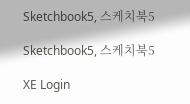Sketchbook5, 스케치북5

Sketchbook5, 스케치북5

XE Login